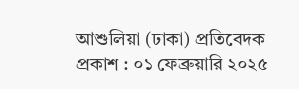আশুলিয়া (ঢাকা) প্রতিবেদক
প্রকাশ : ০১ ফেব্রুয়ারি ২০২৫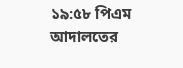১৯:৫৮ পিএম
আদালতের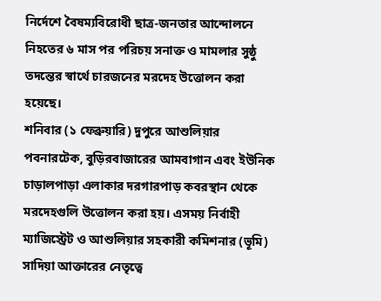নির্দেশে বৈষম্যবিরোধী ছাত্র-জনতার আন্দোলনে নিহতের ৬ মাস পর পরিচয় সনাক্ত ও মামলার সুষ্ঠু তদন্তের স্বার্থে চারজনের মরদেহ উত্তোলন করা হয়েছে।
শনিবার (১ ফেব্রুয়ারি) দুপুরে আশুলিয়ার পবনারটেক, বুড়িরবাজারের আমবাগান এবং ইউনিক চাড়ালপাড়া এলাকার দরগারপাড় কবরস্থান থেকে মরদেহগুলি উত্তোলন করা হয়। এসময় নির্বাহী ম্যাজিস্ট্রেট ও আশুলিয়ার সহকারী কমিশনার (ভূমি) সাদিয়া আক্তারের নেতৃত্বে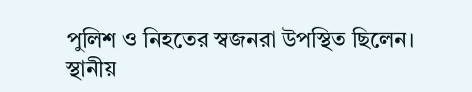পুলিশ ও নিহতের স্বজনরা উপস্থিত ছিলেন।
স্থানীয়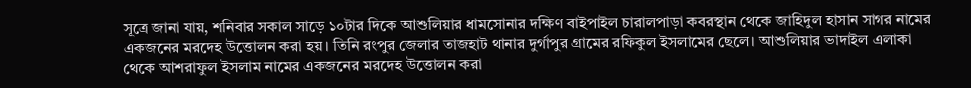সূত্রে জানা যায়, শনিবার সকাল সাড়ে ১০টার দিকে আশুলিয়ার ধামসোনার দক্ষিণ বাইপাইল চারালপাড়া কবরস্থান থেকে জাহিদুল হাসান সাগর নামের একজনের মরদেহ উত্তোলন করা হয়। তিনি রংপুর জেলার তাজহাট থানার দুর্গাপুর গ্রামের রফিকুল ইসলামের ছেলে। আশুলিয়ার ভাদাইল এলাকা থেকে আশরাফুল ইসলাম নামের একজনের মরদেহ উত্তোলন করা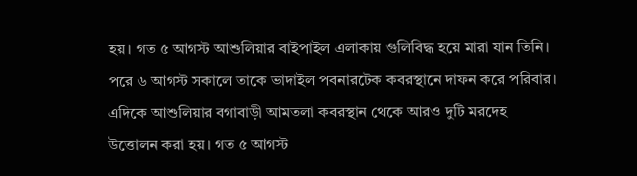হয়। গত ৫ আগস্ট আশুলিয়ার বাইপাইল এলাকায় গুলিবিদ্ধ হয়ে মারা যান তিনি। পরে ৬ আগস্ট সকালে তাকে ভাদাইল পবনারটেক কবরস্থানে দাফন করে পরিবার। এদিকে আশুলিয়ার বগাবাড়ী আমতলা কবরস্থান থেকে আরও দুটি মরদেহ উত্তোলন করা হয়। গত ৫ আগস্ট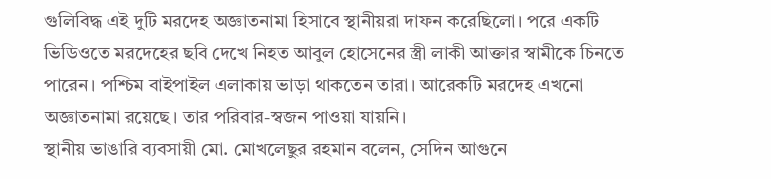গুলিবিদ্ধ এই দুটি মরদেহ অজ্ঞাতনামা হিসাবে স্থানীয়রা দাফন করেছিলো। পরে একটি ভিডিওতে মরদেহের ছবি দেখে নিহত আবুল হোসেনের স্ত্রী লাকী আক্তার স্বামীকে চিনতে পারেন। পশ্চিম বাইপাইল এলাকায় ভাড়া থাকতেন তারা। আরেকটি মরদেহ এখনো অজ্ঞাতনামা রয়েছে। তার পরিবার-স্বজন পাওয়া যায়নি।
স্থানীয় ভাঙারি ব্যবসায়ী মো. মোখলেছুর রহমান বলেন, সেদিন আগুনে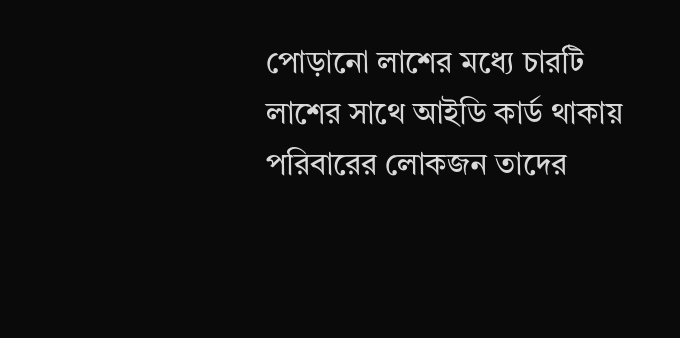পোড়ানো লাশের মধ্যে চারটি লাশের সাথে আইডি কার্ড থাকায় পরিবারের লোকজন তাদের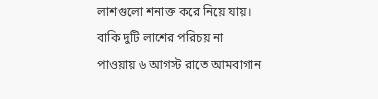লাশগুলো শনাক্ত করে নিয়ে যায়। বাকি দুটি লাশের পরিচয় না পাওয়ায় ৬ আগস্ট রাতে আমবাগান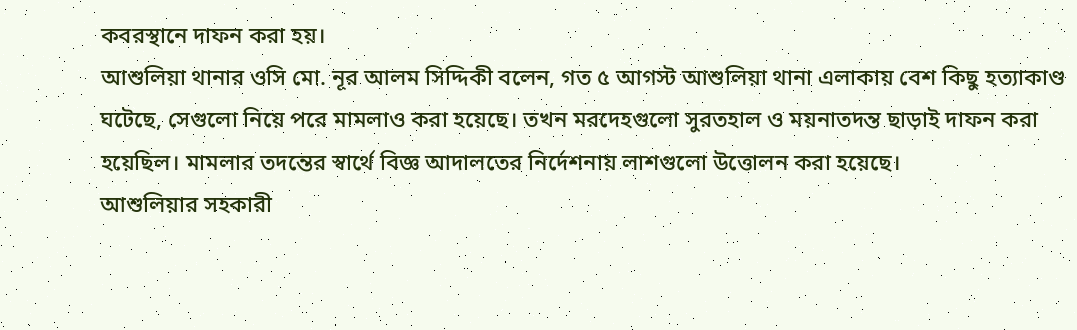কবরস্থানে দাফন করা হয়।
আশুলিয়া থানার ওসি মো. নূর আলম সিদ্দিকী বলেন, গত ৫ আগস্ট আশুলিয়া থানা এলাকায় বেশ কিছু হত্যাকাণ্ড ঘটেছে, সেগুলো নিয়ে পরে মামলাও করা হয়েছে। তখন মরদেহগুলো সুরতহাল ও ময়নাতদন্ত ছাড়াই দাফন করা হয়েছিল। মামলার তদন্তের স্বার্থে বিজ্ঞ আদালতের নির্দেশনায় লাশগুলো উত্তোলন করা হয়েছে।
আশুলিয়ার সহকারী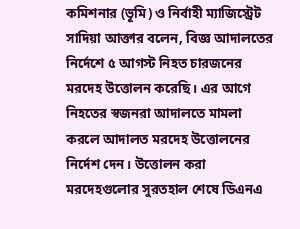কমিশনার (ভূমি) ও নির্বাহী ম্যাজিস্ট্রেট সাদিয়া আক্তার বলেন, বিজ্ঞ আদালতের নির্দেশে ৫ আগস্ট নিহত চারজনের মরদেহ উত্তোলন করেছি। এর আগে নিহতের স্বজনরা আদালতে মামলা করলে আদালত মরদেহ উত্তোলনের নির্দেশ দেন। উত্তোলন করা মরদেহগুলোর সুরতহাল শেষে ডিএনএ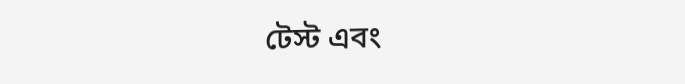টেস্ট এবং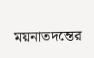ময়নাতদন্তের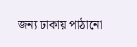জন্য ঢাকায় পাঠানো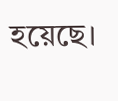হয়েছে।